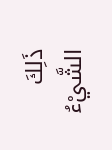ذَلِكَ الشَّيْءُ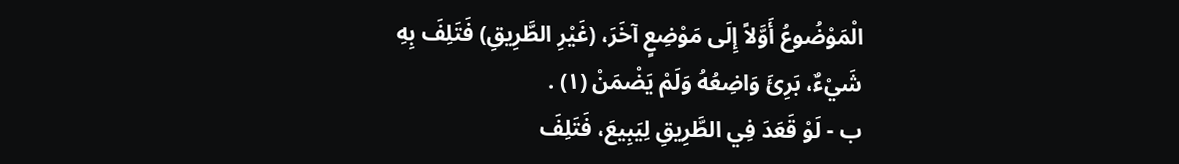الْمَوْضُوعُ أَوَّلاً إِلَى مَوْضِعٍ آخَرَ، (غَيْرِ الطَّرِيقِ) فَتَلِفَ بِهِ شَيْءٌ، بَرِئَ وَاضِعُهُ وَلَمْ يَضْمَنْ (١) .
ب - لَوْ قَعَدَ فِي الطَّرِيقِ لِيَبِيعَ، فَتَلِفَ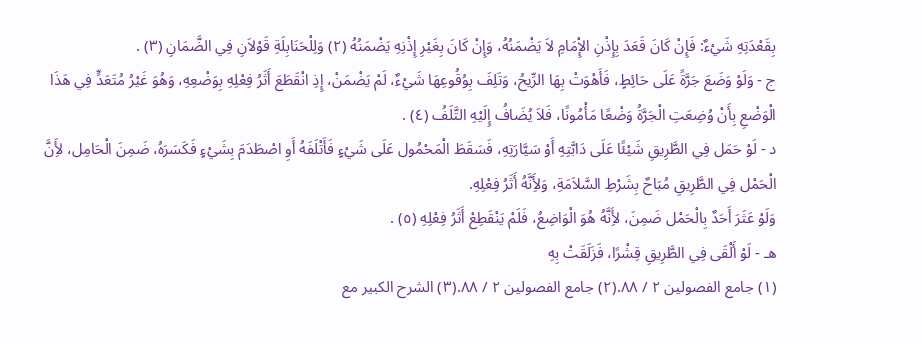بِقَعْدَتِهِ شَيْءٌ: فَإِنْ كَانَ قَعَدَ بِإِذْنِ الإِْمَامِ لاَ يَضْمَنُهُ، وَإِنْ كَانَ بِغَيْرِ إِذْنِهِ يَضْمَنُهُ (٢) وَلِلْحَنَابِلَةِ قَوْلاَنِ فِي الضَّمَانِ (٣) .
ج - وَلَوْ وَضَعَ جَرَّةً عَلَى حَائِطٍ، فَأَهْوَتْ بِهَا الرِّيحُ، وَتَلِفَ بِوُقُوعِهَا شَيْءٌ، لَمْ يَضْمَنْ، إِذِ انْقَطَعَ أَثَرُ فِعْلِهِ بِوَضْعِهِ، وَهُوَ غَيْرُ مُتَعَدٍّ فِي هَذَا الْوَضْعِ بِأَنْ وُضِعَتِ الْجَرَّةُ وَضْعًا مَأْمُونًا، فَلاَ يُضَافُ إِلَيْهِ التَّلَفُ (٤) .
د - لَوْ حَمَل فِي الطَّرِيقِ شَيْئًا عَلَى دَابَّتِهِ أَوْ سَيَّارَتِهِ، فَسَقَطَ الْمَحْمُول عَلَى شَيْءٍ فَأَتْلَفَهُ أَوِ اصْطَدَمَ بِشَيْءٍ فَكَسَرَهُ، ضَمِنَ الْحَامِل، لأَِنَّ الْحَمْل فِي الطَّرِيقِ مُبَاحٌ بِشَرْطِ السَّلاَمَةِ، وَلأَِنَّهُ أَثَرُ فِعْلِهِ.
وَلَوْ عَثَرَ أَحَدٌ بِالْحَمْل ضَمِنَ، لأَِنَّهُ هُوَ الْوَاضِعُ، فَلَمْ يَنْقَطِعْ أَثَرُ فِعْلِهِ (٥) .
هـ - لَوْ أَلْقَى فِي الطَّرِيقِ قِشْرًا، فَزَلَقَتْ بِهِ
(١) جامع الفصولين ٢ / ٨٨.(٢) جامع الفصولين ٢ / ٨٨.(٣) الشرح الكبير مع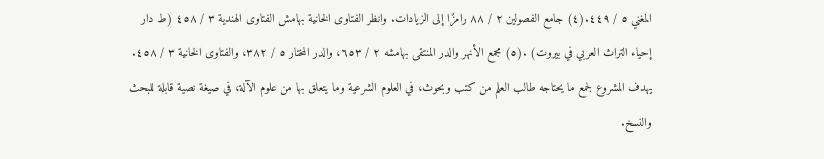المغني ٥ / ٤٤٩.(٤) جامع الفصولين ٢ / ٨٨ رامزًا إلى الزيادات. وانظر الفتاوى الخانية بهامش الفتاوى الهندية ٣ / ٤٥٨ (ط دار إحياء التراث العربي في بيروت) .(٥) مجمع الأنهر والدر المنتقى بهامشه ٢ / ٦٥٣، والدر المختار ٥ / ٣٨٢، والفتاوى الخانية ٣ / ٤٥٨.
يهدف المشروع لجمع ما يحتاجه طالب العلم من كتب وبحوث، في العلوم الشرعية وما يتعلق بها من علوم الآلة، في صيغة نصية قابلة للبحث والنسخ.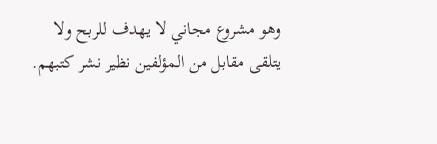وهو مشروع مجاني لا يهدف للربح ولا يتلقى مقابل من المؤلفين نظير نشر كتبهم.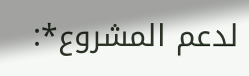لدعم المشروع*: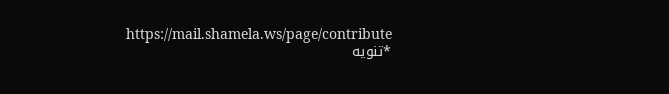https://mail.shamela.ws/page/contribute
*تنويه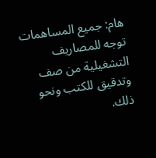هام: جميع المساهمات توجه للمصاريف التشغيلية من صف وتدقيق للكتب ونحو ذلك.